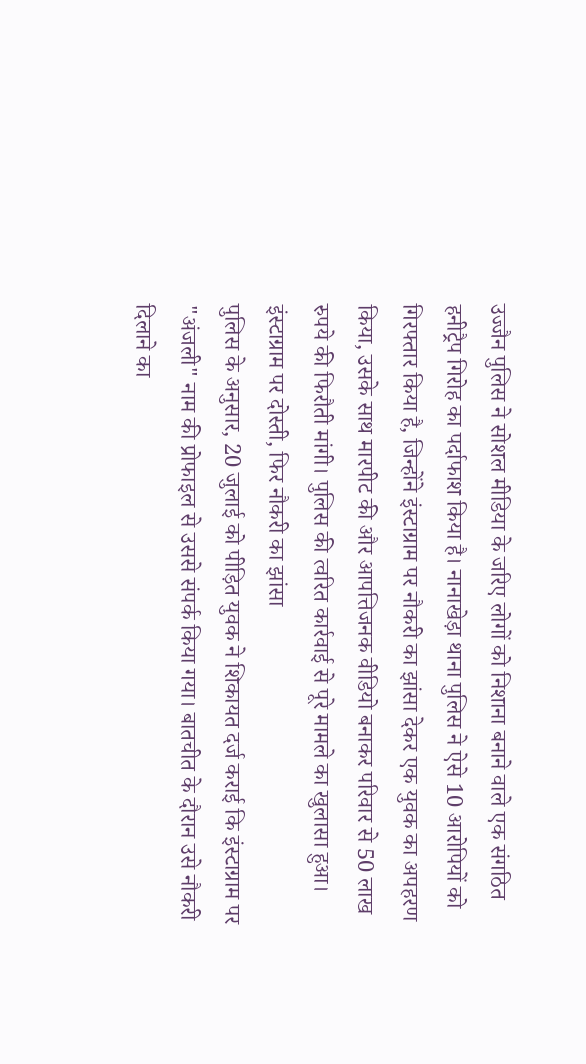उज्जैन पुलिस ने सोशल मीडिया के जरिए लोगों को निशाना बनाने वाले एक संगठित हनीट्रैप गिरोह का पर्दाफाश किया है। नानाखेड़ा थाना पुलिस ने ऐसे 10 आरोपियों को गिरफ्तार किया है, जिन्होंने इंस्टाग्राम पर नौकरी का झांसा देकर एक युवक का अपहरण किया, उसके साथ मारपीट की और आपत्तिजनक वीडियो बनाकर परिवार से 50 लाख रुपये की फिरौती मांगी। पुलिस की त्वरित कार्रवाई से पूरे मामले का खुलासा हुआ।
इंस्टाग्राम पर दोस्ती, फिर नौकरी का झांसा
पुलिस के अनुसार, 20 जुलाई को पीड़ित युवक ने शिकायत दर्ज कराई कि इंस्टाग्राम पर "अंजली" नाम की प्रोफाइल से उससे संपर्क किया गया। बातचीत के दौरान उसे नौकरी दिलाने का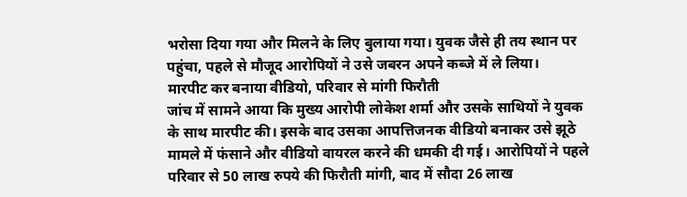भरोसा दिया गया और मिलने के लिए बुलाया गया। युवक जैसे ही तय स्थान पर पहुंचा, पहले से मौजूद आरोपियों ने उसे जबरन अपने कब्जे में ले लिया।
मारपीट कर बनाया वीडियो, परिवार से मांगी फिरौती
जांच में सामने आया कि मुख्य आरोपी लोकेश शर्मा और उसके साथियों ने युवक के साथ मारपीट की। इसके बाद उसका आपत्तिजनक वीडियो बनाकर उसे झूठे मामले में फंसाने और वीडियो वायरल करने की धमकी दी गई। आरोपियों ने पहले परिवार से 50 लाख रुपये की फिरौती मांगी, बाद में सौदा 26 लाख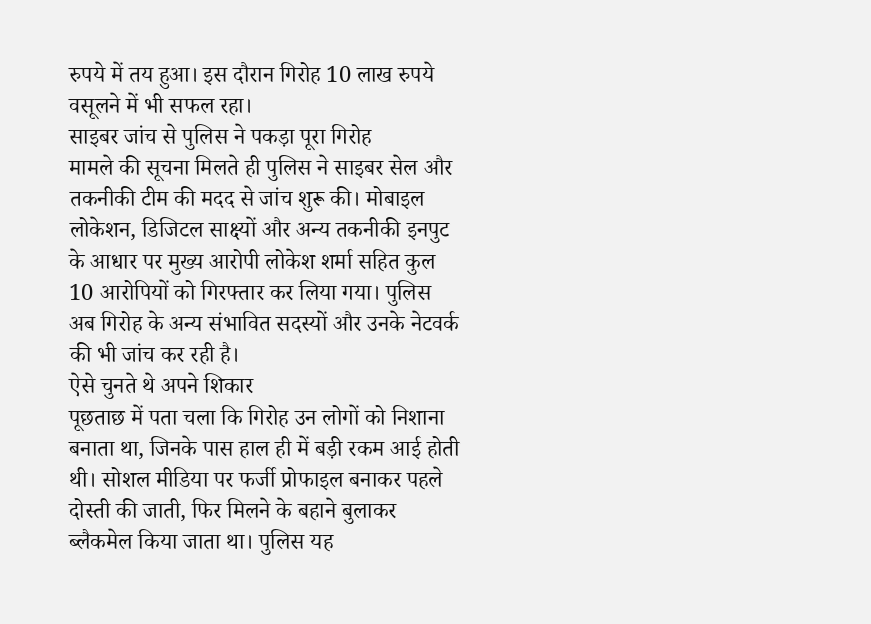रुपये में तय हुआ। इस दौरान गिरोह 10 लाख रुपये वसूलने में भी सफल रहा।
साइबर जांच से पुलिस ने पकड़ा पूरा गिरोह
मामले की सूचना मिलते ही पुलिस ने साइबर सेल और तकनीकी टीम की मदद से जांच शुरू की। मोबाइल लोकेशन, डिजिटल साक्ष्यों और अन्य तकनीकी इनपुट के आधार पर मुख्य आरोपी लोकेश शर्मा सहित कुल 10 आरोपियों को गिरफ्तार कर लिया गया। पुलिस अब गिरोह के अन्य संभावित सदस्यों और उनके नेटवर्क की भी जांच कर रही है।
ऐसे चुनते थे अपने शिकार
पूछताछ में पता चला कि गिरोह उन लोगों को निशाना बनाता था, जिनके पास हाल ही में बड़ी रकम आई होती थी। सोशल मीडिया पर फर्जी प्रोफाइल बनाकर पहले दोस्ती की जाती, फिर मिलने के बहाने बुलाकर ब्लैकमेल किया जाता था। पुलिस यह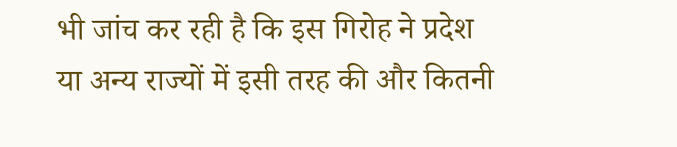भी जांच कर रही है कि इस गिरोह ने प्रदेश या अन्य राज्यों में इसी तरह की और कितनी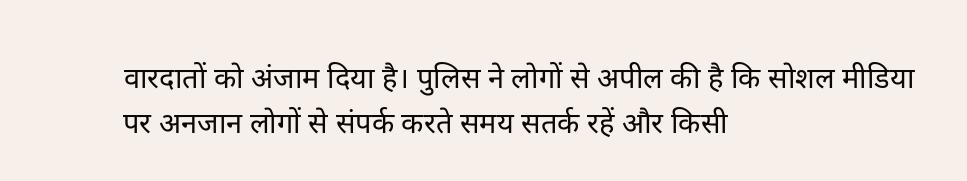वारदातों को अंजाम दिया है। पुलिस ने लोगों से अपील की है कि सोशल मीडिया पर अनजान लोगों से संपर्क करते समय सतर्क रहें और किसी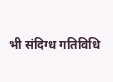भी संदिग्ध गतिविधि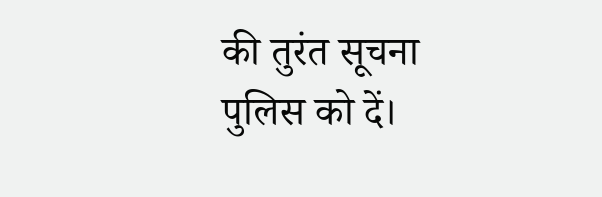की तुरंत सूचना पुलिस को दें।